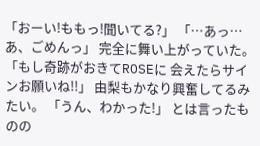「おーい!ももっ!聞いてる?」 「…あっ…あ、ごめんっ」 完全に舞い上がっていた。 「もし奇跡がおきてROSEに 会えたらサインお願いね!!」 由梨もかなり興奮してるみたい。 「うん、わかった!」 とは言ったものの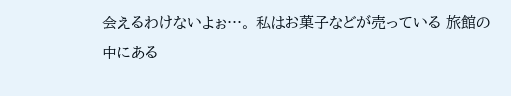会えるわけないよぉ…。 私はお菓子などが売っている 旅館の中にある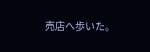売店へ歩いた。